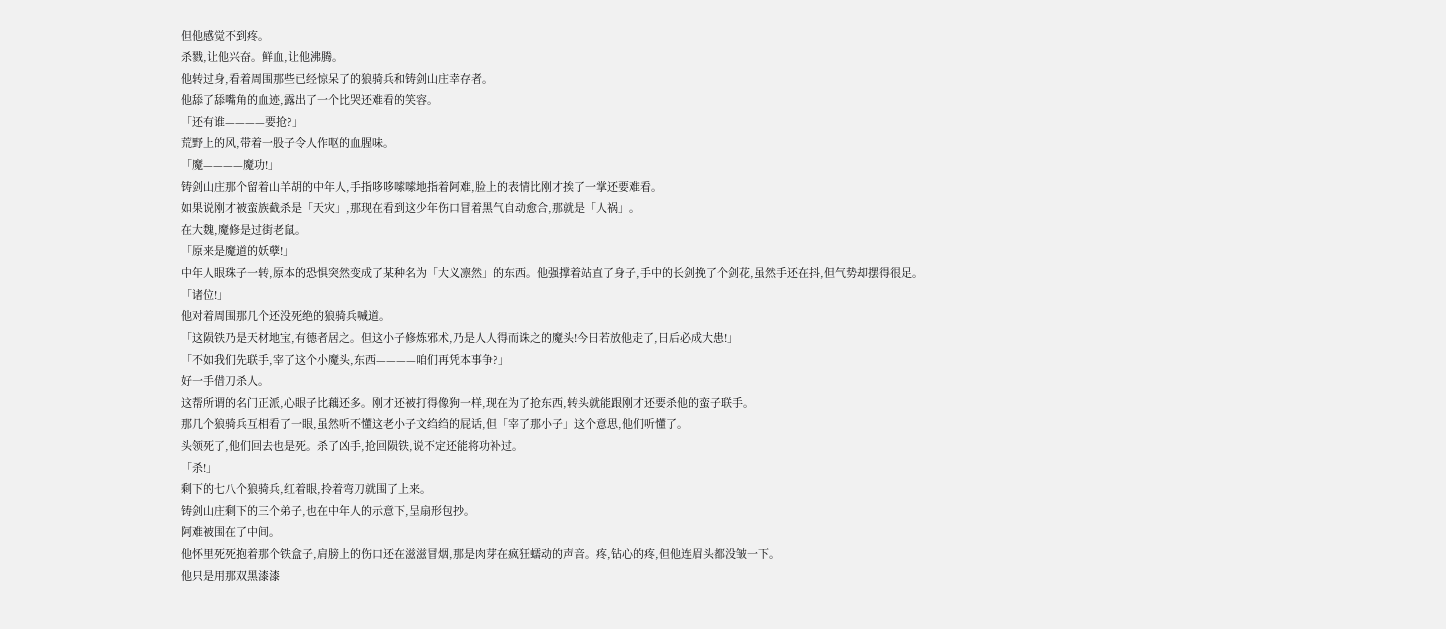但他感觉不到疼。
杀戮,让他兴奋。鲜血,让他沸腾。
他转过身,看着周围那些已经惊呆了的狼骑兵和铸剑山庄幸存者。
他舔了舔嘴角的血迹,露出了一个比哭还难看的笑容。
「还有谁————要抢?」
荒野上的风,带着一股子令人作呕的血腥味。
「魔————魔功!」
铸剑山庄那个留着山羊胡的中年人,手指哆哆嗦嗦地指着阿难,脸上的表情比刚才挨了一掌还要难看。
如果说刚才被蛮族截杀是「天灾」,那现在看到这少年伤口冒着黑气自动愈合,那就是「人祸」。
在大魏,魔修是过街老鼠。
「原来是魔道的妖孽!」
中年人眼珠子一转,原本的恐惧突然变成了某种名为「大义凛然」的东西。他强撑着站直了身子,手中的长剑挽了个剑花,虽然手还在抖,但气势却摆得很足。
「诸位!」
他对着周围那几个还没死绝的狼骑兵喊道。
「这陨铁乃是天材地宝,有德者居之。但这小子修炼邪术,乃是人人得而诛之的魔头!今日若放他走了,日后必成大患!」
「不如我们先联手,宰了这个小魔头,东西————咱们再凭本事争?」
好一手借刀杀人。
这帮所谓的名门正派,心眼子比藕还多。刚才还被打得像狗一样,现在为了抢东西,转头就能跟刚才还要杀他的蛮子联手。
那几个狼骑兵互相看了一眼,虽然听不懂这老小子文绉绉的屁话,但「宰了那小子」这个意思,他们听懂了。
头领死了,他们回去也是死。杀了凶手,抢回陨铁,说不定还能将功补过。
「杀!」
剩下的七八个狼骑兵,红着眼,拎着弯刀就围了上来。
铸剑山庄剩下的三个弟子,也在中年人的示意下,呈扇形包抄。
阿难被围在了中间。
他怀里死死抱着那个铁盒子,肩膀上的伤口还在滋滋冒烟,那是肉芽在疯狂蠕动的声音。疼,钻心的疼,但他连眉头都没皱一下。
他只是用那双黑漆漆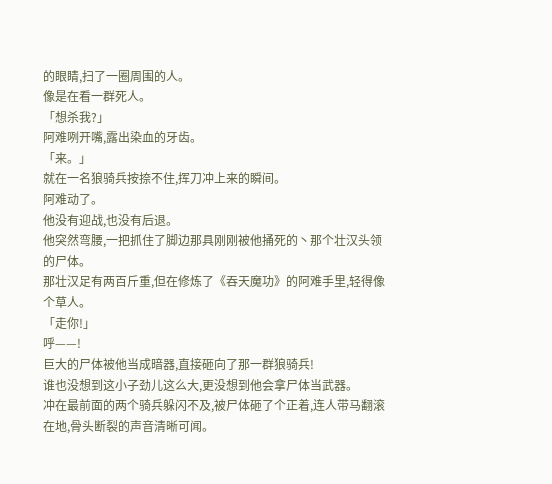的眼睛,扫了一圈周围的人。
像是在看一群死人。
「想杀我?」
阿难咧开嘴,露出染血的牙齿。
「来。」
就在一名狼骑兵按捺不住,挥刀冲上来的瞬间。
阿难动了。
他没有迎战,也没有后退。
他突然弯腰,一把抓住了脚边那具刚刚被他捅死的丶那个壮汉头领的尸体。
那壮汉足有两百斤重,但在修炼了《吞天魔功》的阿难手里,轻得像个草人。
「走你!」
呼——!
巨大的尸体被他当成暗器,直接砸向了那一群狼骑兵!
谁也没想到这小子劲儿这么大,更没想到他会拿尸体当武器。
冲在最前面的两个骑兵躲闪不及,被尸体砸了个正着,连人带马翻滚在地,骨头断裂的声音清晰可闻。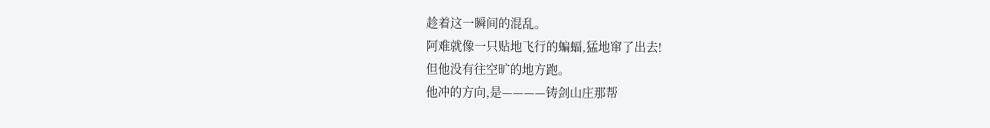趁着这一瞬间的混乱。
阿难就像一只贴地飞行的蝙蝠,猛地窜了出去!
但他没有往空旷的地方跑。
他冲的方向,是————铸剑山庄那帮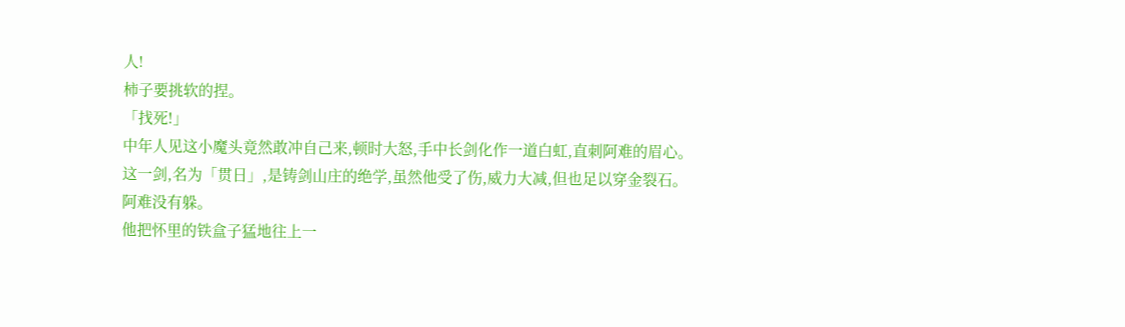人!
柿子要挑软的捏。
「找死!」
中年人见这小魔头竟然敢冲自己来,顿时大怒,手中长剑化作一道白虹,直刺阿难的眉心。
这一剑,名为「贯日」,是铸剑山庄的绝学,虽然他受了伤,威力大减,但也足以穿金裂石。
阿难没有躲。
他把怀里的铁盒子猛地往上一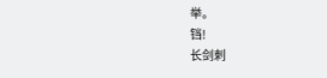举。
铛!
长剑刺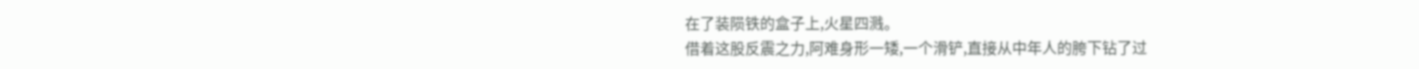在了装陨铁的盒子上,火星四溅。
借着这股反震之力,阿难身形一矮,一个滑铲,直接从中年人的胯下钻了过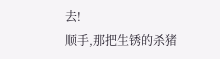去!
顺手,那把生锈的杀猪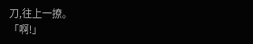刀,往上一撩。
「啊!」